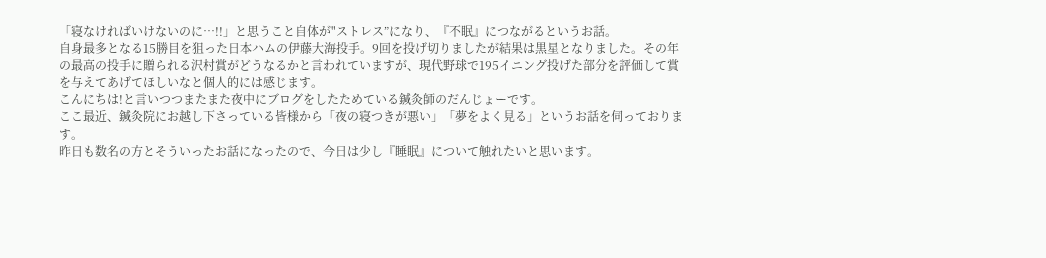「寝なければいけないのに…!!」と思うこと自体が"ストレス”になり、『不眠』につながるというお話。
自身最多となる15勝目を狙った日本ハムの伊藤大海投手。9回を投げ切りましたが結果は黒星となりました。その年の最高の投手に贈られる沢村賞がどうなるかと言われていますが、現代野球で195イニング投げた部分を評価して賞を与えてあげてほしいなと個人的には感じます。
こんにちは!と言いつつまたまた夜中にブログをしたためている鍼灸師のだんじょーです。
ここ最近、鍼灸院にお越し下さっている皆様から「夜の寝つきが悪い」「夢をよく見る」というお話を伺っております。
昨日も数名の方とそういったお話になったので、今日は少し『睡眠』について触れたいと思います。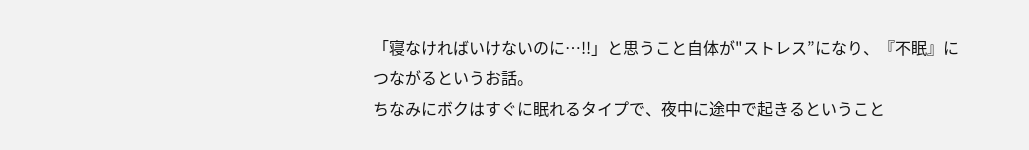「寝なければいけないのに…!!」と思うこと自体が"ストレス”になり、『不眠』につながるというお話。
ちなみにボクはすぐに眠れるタイプで、夜中に途中で起きるということ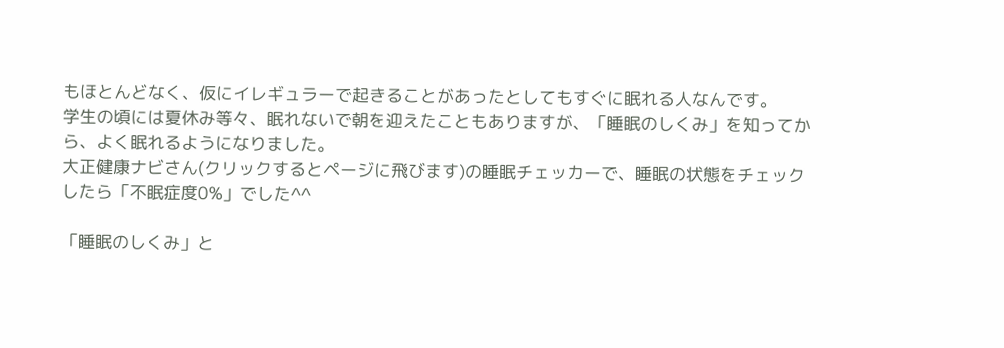もほとんどなく、仮にイレギュラーで起きることがあったとしてもすぐに眠れる人なんです。
学生の頃には夏休み等々、眠れないで朝を迎えたこともありますが、「睡眠のしくみ」を知ってから、よく眠れるようになりました。
大正健康ナビさん(クリックするとページに飛びます)の睡眠チェッカーで、睡眠の状態をチェックしたら「不眠症度0%」でした^^

「睡眠のしくみ」と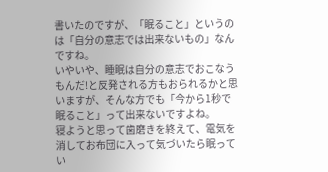書いたのですが、「眠ること」というのは「自分の意志では出来ないもの」なんですね。
いやいや、睡眠は自分の意志でおこなうもんだ!と反発される方もおられるかと思いますが、そんな方でも「今から1秒で眠ること」って出来ないですよね。
寝ようと思って歯磨きを終えて、電気を消してお布団に入って気づいたら眠ってい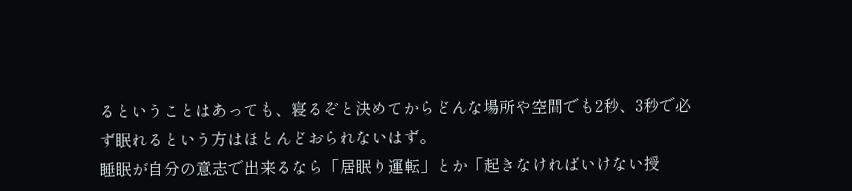るということはあっても、寝るぞと決めてからどんな場所や空間でも2秒、3秒で必ず眠れるという方はほとんどおられないはず。
睡眠が自分の意志で出来るなら「居眠り運転」とか「起きなければいけない授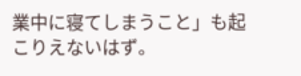業中に寝てしまうこと」も起こりえないはず。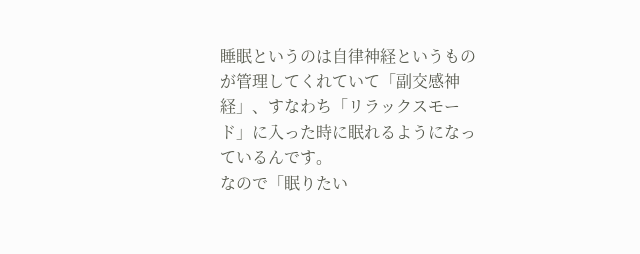睡眠というのは自律神経というものが管理してくれていて「副交感神経」、すなわち「リラックスモード」に入った時に眠れるようになっているんです。
なので「眠りたい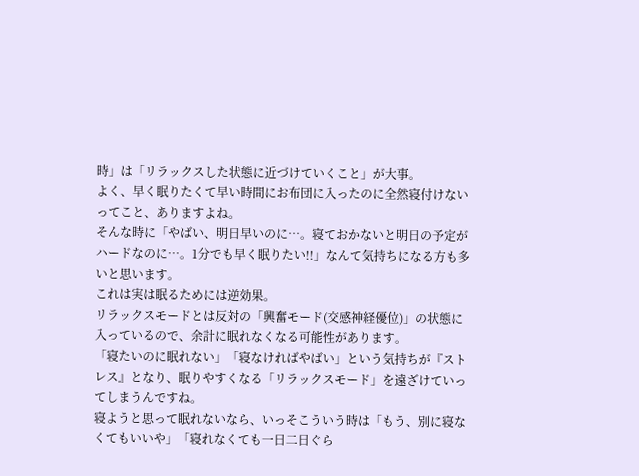時」は「リラックスした状態に近づけていくこと」が大事。
よく、早く眠りたくて早い時間にお布団に入ったのに全然寝付けないってこと、ありますよね。
そんな時に「やばい、明日早いのに…。寝ておかないと明日の予定がハードなのに…。1分でも早く眠りたい!!」なんて気持ちになる方も多いと思います。
これは実は眠るためには逆効果。
リラックスモードとは反対の「興奮モード(交感神経優位)」の状態に入っているので、余計に眠れなくなる可能性があります。
「寝たいのに眠れない」「寝なければやばい」という気持ちが『ストレス』となり、眠りやすくなる「リラックスモード」を遠ざけていってしまうんですね。
寝ようと思って眠れないなら、いっそこういう時は「もう、別に寝なくてもいいや」「寝れなくても一日二日ぐら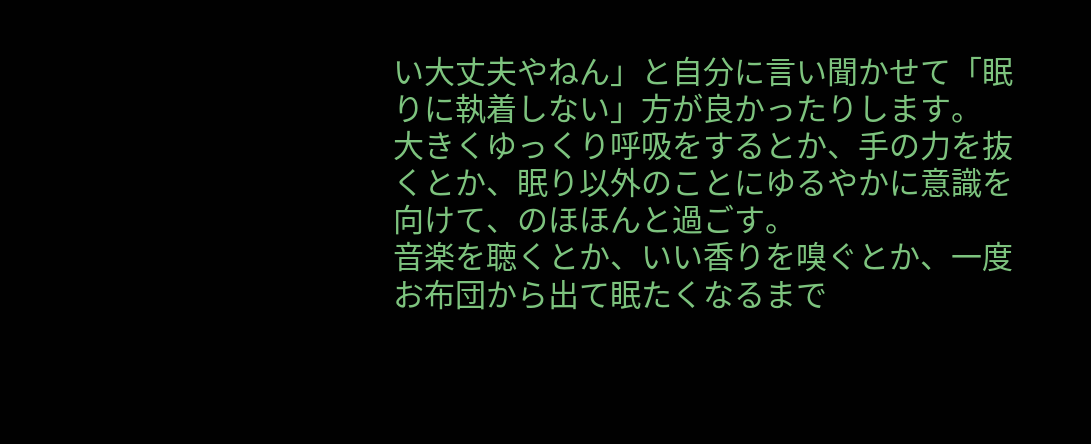い大丈夫やねん」と自分に言い聞かせて「眠りに執着しない」方が良かったりします。
大きくゆっくり呼吸をするとか、手の力を抜くとか、眠り以外のことにゆるやかに意識を向けて、のほほんと過ごす。
音楽を聴くとか、いい香りを嗅ぐとか、一度お布団から出て眠たくなるまで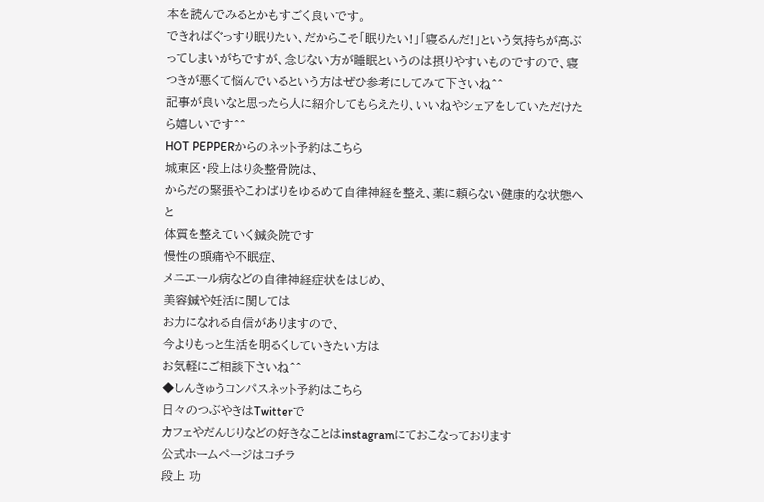本を読んでみるとかもすごく良いです。
できればぐっすり眠りたい、だからこそ「眠りたい!」「寝るんだ!」という気持ちが高ぶってしまいがちですが、念じない方が睡眠というのは摂りやすいものですので、寝つきが悪くて悩んでいるという方はぜひ参考にしてみて下さいね^^
記事が良いなと思ったら人に紹介してもらえたり、いいねやシェアをしていただけたら嬉しいです^^
HOT PEPPERからのネット予約はこちら
城東区・段上はり灸整骨院は、
からだの緊張やこわばりをゆるめて自律神経を整え、薬に頼らない健康的な状態へと
体質を整えていく鍼灸院です
慢性の頭痛や不眠症、
メニエール病などの自律神経症状をはじめ、
美容鍼や妊活に関しては
お力になれる自信がありますので、
今よりもっと生活を明るくしていきたい方は
お気軽にご相談下さいね^^
◆しんきゅうコンパスネット予約はこちら
日々のつぶやきはTwitterで
カフェやだんじりなどの好きなことはinstagramにておこなっております
公式ホームページはコチラ
段上 功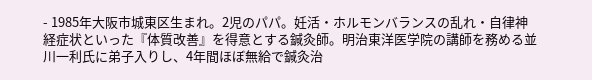- 1985年大阪市城東区生まれ。2児のパパ。妊活・ホルモンバランスの乱れ・自律神経症状といった『体質改善』を得意とする鍼灸師。明治東洋医学院の講師を務める並川一利氏に弟子入りし、4年間ほぼ無給で鍼灸治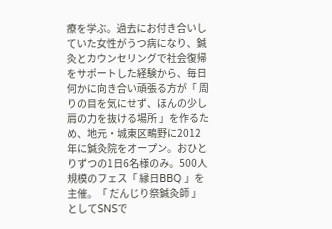療を学ぶ。過去にお付き合いしていた女性がうつ病になり、鍼灸とカウンセリングで社会復帰をサポートした経験から、毎日何かに向き合い頑張る方が「 周りの目を気にせず、ほんの少し肩の力を抜ける場所 」を作るため、地元・城東区鴫野に2012年に鍼灸院をオープン。おひとりずつの1日6名様のみ。500人規模のフェス「 縁日BBQ 」を主催。「 だんじり祭鍼灸師 」としてSNSで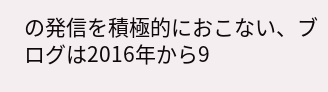の発信を積極的におこない、ブログは2016年から9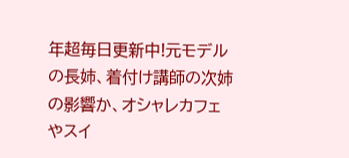年超毎日更新中!元モデルの長姉、着付け講師の次姉の影響か、オシャレカフェやスイ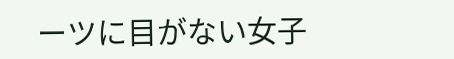ーツに目がない女子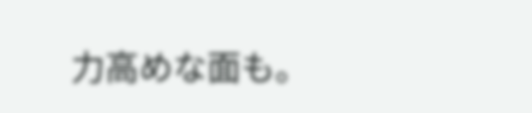力高めな面も。